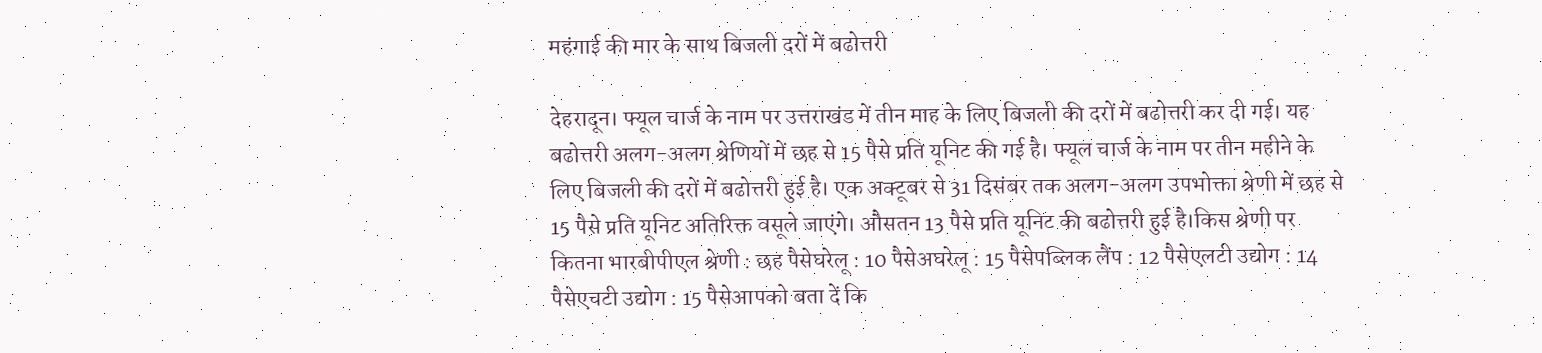महंगाई की मार के साथ बिजली दरों में बढोत्तरी

देहरादून। फ्यूल चार्ज के नाम पर उत्तराखंड में तीन माह के लिए बिजली की दरों में बढोत्तरी कर दी गई। यह बढोत्तरी अलग-अलग श्रेणियों में छह से 15 पैसे प्रति यूनिट की गई है। फ्यूल चार्ज के नाम पर तीन महीने के लिए बिजली की दरों में बढोत्तरी हुई है। एक अक्टूबर से 31 दिसंबर तक अलग-अलग उपभोक्ता श्रेणी में छह से 15 पैसे प्रति यूनिट अतिरिक्त वसूले जाएंगे। औसतन 13 पैसे प्रति यूनिट की बढोत्तरी हुई है।किस श्रेणी पर कितना भारबीपीएल श्रेणी : छह पैसेघरेलू : 10 पैसेअघरेलू : 15 पैसेपब्लिक लैंप : 12 पैसेएलटी उद्योग : 14 पैसेएचटी उद्योग : 15 पैसेआपको बता दें कि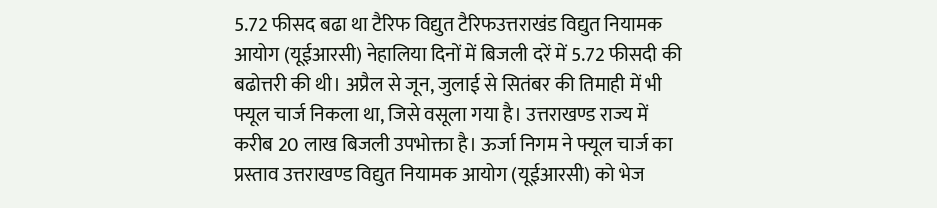5.72 फीसद बढा था टैरिफ विद्युत टैरिफउत्तराखंड विद्युत नियामक आयोग (यूईआरसी) नेहालिया दिनों में बिजली दरें में 5.72 फीसदी की बढोत्तरी की थी। अप्रैल से जून, जुलाई से सितंबर की तिमाही में भी फ्यूल चार्ज निकला था, जिसे वसूला गया है। उत्तराखण्ड राज्य में करीब 20 लाख बिजली उपभोक्ता है। ऊर्जा निगम ने फ्यूल चार्ज का प्रस्ताव उत्तराखण्ड विद्युत नियामक आयोग (यूईआरसी) को भेज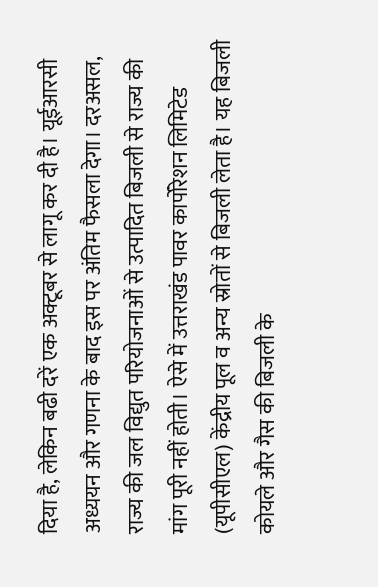दिया है, लेकिन बढी दरें एक अक्टूबर से लागू कर दी है। यूईआरसी अध्ययन और गणना के बाद इस पर अंतिम फैसला देगा। दरअसल, राज्य की जल विद्युत परियोजनाओं से उत्पादित बिजली से राज्य की मांग पूरी नहीं होती। ऐसे में उत्तराखंड पावर कार्पोरेशन लिमिटेड (यूपीसीएल) केंद्रीय पूल व अन्य स्रोतों से बिजली लेता है। यह बिजली कोयले और गैस की बिजली के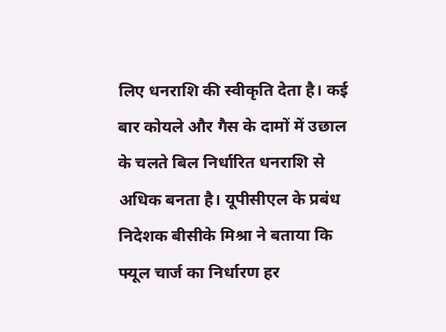लिए धनराशि की स्वीकृति देता है। कई बार कोयले और गैस के दामों में उछाल के चलते बिल निर्धारित धनराशि से अधिक बनता है। यूपीसीएल के प्रबंध निदेशक बीसीके मिश्रा ने बताया कि फ्यूल चार्ज का निर्धारण हर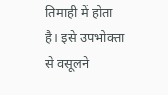तिमाही में होता है। इसे उपभोक्ता से वसूलने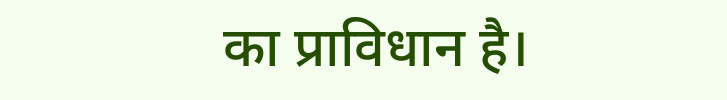का प्राविधान है।